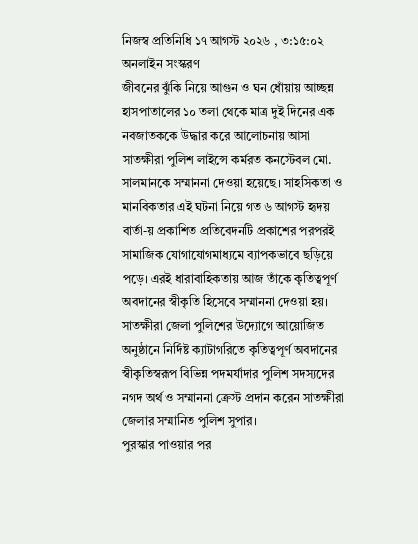নিজস্ব প্রতিনিধি ১৭ আগস্ট ২০২৬ , ৩:১৫:০২ অনলাইন সংস্করণ
জীবনের ঝুঁকি নিয়ে আগুন ও ঘন ধোঁয়ায় আচ্ছন্ন হাসপাতালের ১০ তলা থেকে মাত্র দুই দিনের এক নবজাতককে উদ্ধার করে আলোচনায় আসা সাতক্ষীরা পুলিশ লাইন্সে কর্মরত কনস্টেবল মো. সালমানকে সম্মাননা দেওয়া হয়েছে। সাহসিকতা ও মানবিকতার এই ঘটনা নিয়ে গত ৬ আগস্ট হৃদয় বার্তা-য় প্রকাশিত প্রতিবেদনটি প্রকাশের পরপরই সামাজিক যোগাযোগমাধ্যমে ব্যাপকভাবে ছড়িয়ে পড়ে। এরই ধারাবাহিকতায় আজ তাঁকে কৃতিত্বপূর্ণ অবদানের স্বীকৃতি হিসেবে সম্মাননা দেওয়া হয়।
সাতক্ষীরা জেলা পুলিশের উদ্যোগে আয়োজিত অনুষ্ঠানে নির্দিষ্ট ক্যাটাগরিতে কৃতিত্বপূর্ণ অবদানের স্বীকৃতিস্বরূপ বিভিন্ন পদমর্যাদার পুলিশ সদস্যদের নগদ অর্থ ও সম্মাননা ক্রেস্ট প্রদান করেন সাতক্ষীরা জেলার সম্মানিত পুলিশ সুপার।
পুরস্কার পাওয়ার পর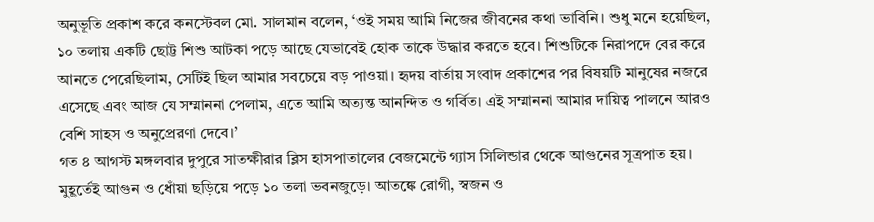অনুভূতি প্রকাশ করে কনস্টেবল মো. সালমান বলেন, ‘ওই সময় আমি নিজের জীবনের কথা ভাবিনি। শুধু মনে হয়েছিল, ১০ তলায় একটি ছোট্ট শিশু আটকা পড়ে আছে যেভাবেই হোক তাকে উদ্ধার করতে হবে। শিশুটিকে নিরাপদে বের করে আনতে পেরেছিলাম, সেটিই ছিল আমার সবচেয়ে বড় পাওয়া। হৃদয় বার্তায় সংবাদ প্রকাশের পর বিষয়টি মানুষের নজরে এসেছে এবং আজ যে সম্মাননা পেলাম, এতে আমি অত্যন্ত আনন্দিত ও গর্বিত। এই সম্মাননা আমার দায়িত্ব পালনে আরও বেশি সাহস ও অনুপ্রেরণা দেবে।’
গত ৪ আগস্ট মঙ্গলবার দুপুরে সাতক্ষীরার ব্লিস হাসপাতালের বেজমেন্টে গ্যাস সিলিন্ডার থেকে আগুনের সূত্রপাত হয়। মুহূর্তেই আগুন ও ধোঁয়া ছড়িয়ে পড়ে ১০ তলা ভবনজুড়ে। আতঙ্কে রোগী, স্বজন ও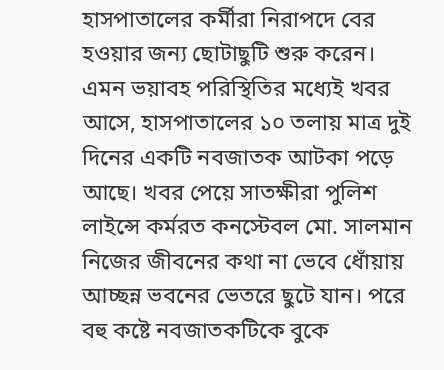হাসপাতালের কর্মীরা নিরাপদে বের হওয়ার জন্য ছোটাছুটি শুরু করেন।
এমন ভয়াবহ পরিস্থিতির মধ্যেই খবর আসে, হাসপাতালের ১০ তলায় মাত্র দুই দিনের একটি নবজাতক আটকা পড়ে আছে। খবর পেয়ে সাতক্ষীরা পুলিশ লাইন্সে কর্মরত কনস্টেবল মো. সালমান নিজের জীবনের কথা না ভেবে ধোঁয়ায় আচ্ছন্ন ভবনের ভেতরে ছুটে যান। পরে বহু কষ্টে নবজাতকটিকে বুকে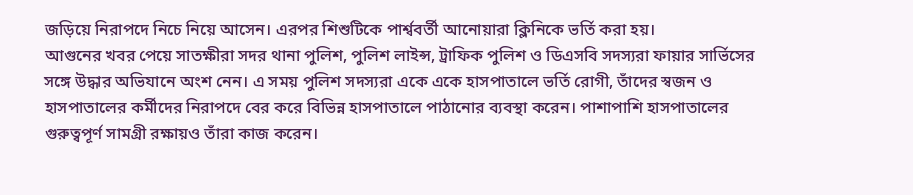জড়িয়ে নিরাপদে নিচে নিয়ে আসেন। এরপর শিশুটিকে পার্শ্ববর্তী আনোয়ারা ক্লিনিকে ভর্তি করা হয়।
আগুনের খবর পেয়ে সাতক্ষীরা সদর থানা পুলিশ, পুলিশ লাইন্স, ট্রাফিক পুলিশ ও ডিএসবি সদস্যরা ফায়ার সার্ভিসের সঙ্গে উদ্ধার অভিযানে অংশ নেন। এ সময় পুলিশ সদস্যরা একে একে হাসপাতালে ভর্তি রোগী, তাঁদের স্বজন ও হাসপাতালের কর্মীদের নিরাপদে বের করে বিভিন্ন হাসপাতালে পাঠানোর ব্যবস্থা করেন। পাশাপাশি হাসপাতালের গুরুত্বপূর্ণ সামগ্রী রক্ষায়ও তাঁরা কাজ করেন।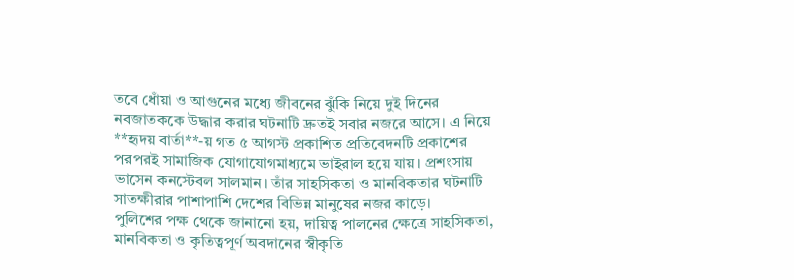তবে ধোঁয়া ও আগুনের মধ্যে জীবনের ঝুঁকি নিয়ে দুই দিনের নবজাতককে উদ্ধার করার ঘটনাটি দ্রুতই সবার নজরে আসে। এ নিয়ে **হৃদয় বার্তা**-য় গত ৫ আগস্ট প্রকাশিত প্রতিবেদনটি প্রকাশের পরপরই সামাজিক যোগাযোগমাধ্যমে ভাইরাল হয়ে যায়। প্রশংসায় ভাসেন কনস্টেবল সালমান। তাঁর সাহসিকতা ও মানবিকতার ঘটনাটি সাতক্ষীরার পাশাপাশি দেশের বিভিন্ন মানুষের নজর কাড়ে।
পুলিশের পক্ষ থেকে জানানো হয়, দায়িত্ব পালনের ক্ষেত্রে সাহসিকতা, মানবিকতা ও কৃতিত্বপূর্ণ অবদানের স্বীকৃতি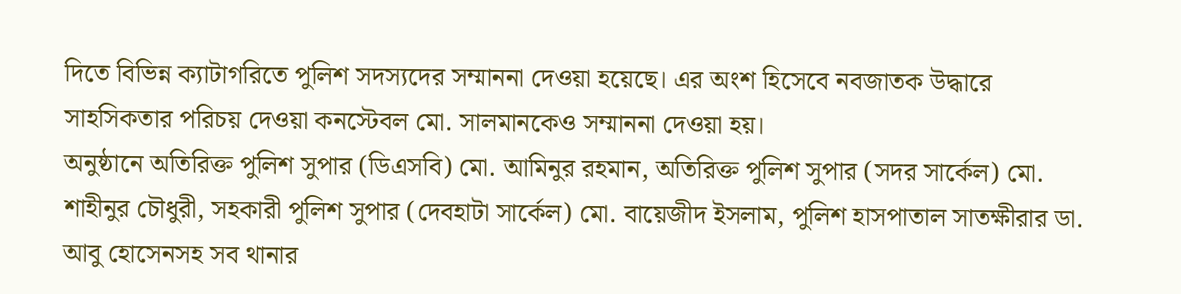দিতে বিভিন্ন ক্যাটাগরিতে পুলিশ সদস্যদের সম্মাননা দেওয়া হয়েছে। এর অংশ হিসেবে নবজাতক উদ্ধারে সাহসিকতার পরিচয় দেওয়া কনস্টেবল মো. সালমানকেও সম্মাননা দেওয়া হয়।
অনুষ্ঠানে অতিরিক্ত পুলিশ সুপার (ডিএসবি) মো. আমিনুর রহমান, অতিরিক্ত পুলিশ সুপার (সদর সার্কেল) মো. শাহীনুর চৌধুরী, সহকারী পুলিশ সুপার (দেবহাটা সার্কেল) মো. বায়েজীদ ইসলাম, পুলিশ হাসপাতাল সাতক্ষীরার ডা. আবু হোসেনসহ সব থানার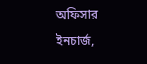অফিসার ইনচার্জ,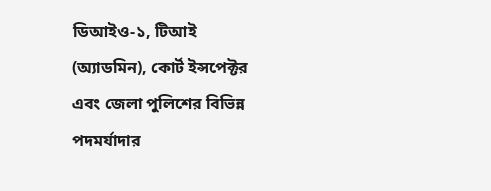ডিআইও-১, টিআই (অ্যাডমিন), কোর্ট ইন্সপেক্টর এবং জেলা পুলিশের বিভিন্ন পদমর্যাদার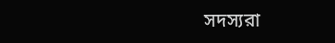সদস্যরা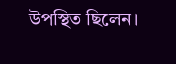উপস্থিত ছিলেন।